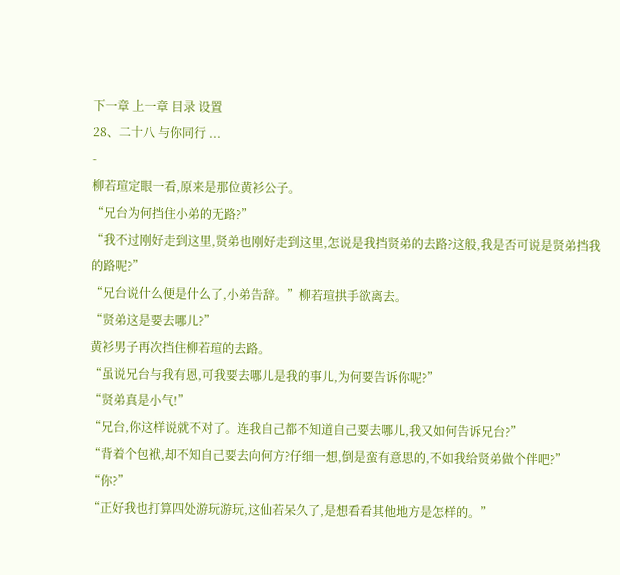下一章 上一章 目录 设置
28、二十八 与你同行 ...
-
柳若瑄定眼一看,原来是那位黄衫公子。
“兄台为何挡住小弟的无路?”
“我不过刚好走到这里,贤弟也刚好走到这里,怎说是我挡贤弟的去路?这般,我是否可说是贤弟挡我的路呢?”
“兄台说什么便是什么了,小弟告辞。”柳若瑄拱手欲离去。
“贤弟这是要去哪儿?”
黄衫男子再次挡住柳若瑄的去路。
“虽说兄台与我有恩,可我要去哪儿是我的事儿,为何要告诉你呢?”
“贤弟真是小气!”
“兄台,你这样说就不对了。连我自己都不知道自己要去哪儿,我又如何告诉兄台?”
“背着个包袱,却不知自己要去向何方?仔细一想,倒是蛮有意思的,不如我给贤弟做个伴吧?”
“你?”
“正好我也打算四处游玩游玩,这仙若呆久了,是想看看其他地方是怎样的。”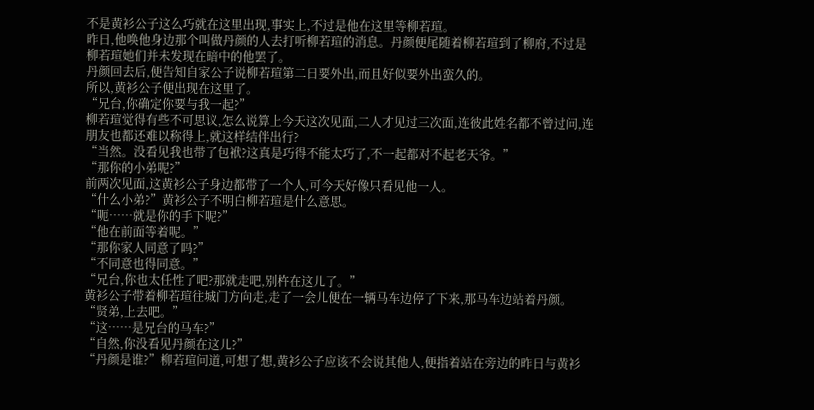不是黄衫公子这么巧就在这里出现,事实上,不过是他在这里等柳若瑄。
昨日,他唤他身边那个叫做丹颜的人去打听柳若瑄的消息。丹颜便尾随着柳若瑄到了柳府,不过是柳若瑄她们并未发现在暗中的他罢了。
丹颜回去后,便告知自家公子说柳若瑄第二日要外出,而且好似要外出蛮久的。
所以,黄衫公子便出现在这里了。
“兄台,你确定你要与我一起?”
柳若瑄觉得有些不可思议,怎么说算上今天这次见面,二人才见过三次面,连彼此姓名都不曾过问,连朋友也都还难以称得上,就这样结伴出行?
“当然。没看见我也带了包袱?这真是巧得不能太巧了,不一起都对不起老天爷。”
“那你的小弟呢?”
前两次见面,这黄衫公子身边都带了一个人,可今天好像只看见他一人。
“什么小弟?”黄衫公子不明白柳若瑄是什么意思。
“呃……就是你的手下呢?”
“他在前面等着呢。”
“那你家人同意了吗?”
“不同意也得同意。”
“兄台,你也太任性了吧?那就走吧,别杵在这儿了。”
黄衫公子带着柳若瑄往城门方向走,走了一会儿便在一辆马车边停了下来,那马车边站着丹颜。
“贤弟,上去吧。”
“这……是兄台的马车?”
“自然,你没看见丹颜在这儿?”
“丹颜是谁?”柳若瑄问道,可想了想,黄衫公子应该不会说其他人,便指着站在旁边的昨日与黄衫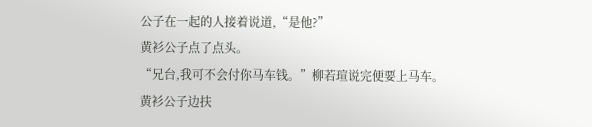公子在一起的人接着说道,“是他?”
黄衫公子点了点头。
“兄台,我可不会付你马车钱。”柳若瑄说完便要上马车。
黄衫公子边扶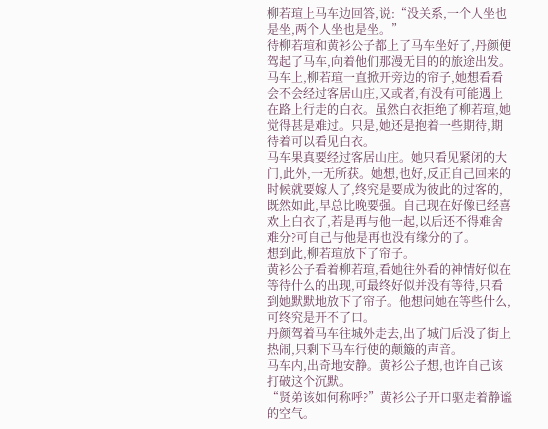柳若瑄上马车边回答,说:“没关系,一个人坐也是坐,两个人坐也是坐。”
待柳若瑄和黄衫公子都上了马车坐好了,丹颜便驾起了马车,向着他们那漫无目的的旅途出发。
马车上,柳若瑄一直掀开旁边的帘子,她想看看会不会经过客居山庄,又或者,有没有可能遇上在路上行走的白衣。虽然白衣拒绝了柳若瑄,她觉得甚是难过。只是,她还是抱着一些期待,期待着可以看见白衣。
马车果真要经过客居山庄。她只看见紧闭的大门,此外,一无所获。她想,也好,反正自己回来的时候就要嫁人了,终究是要成为彼此的过客的,既然如此,早总比晚要强。自己现在好像已经喜欢上白衣了,若是再与他一起,以后还不得难舍难分?可自己与他是再也没有缘分的了。
想到此,柳若瑄放下了帘子。
黄衫公子看着柳若瑄,看她往外看的神情好似在等待什么的出现,可最终好似并没有等待,只看到她默默地放下了帘子。他想问她在等些什么,可终究是开不了口。
丹颜驾着马车往城外走去,出了城门后没了街上热闹,只剩下马车行使的颠簸的声音。
马车内,出奇地安静。黄衫公子想,也许自己该打破这个沉默。
“贤弟该如何称呼?”黄衫公子开口驱走着静谧的空气。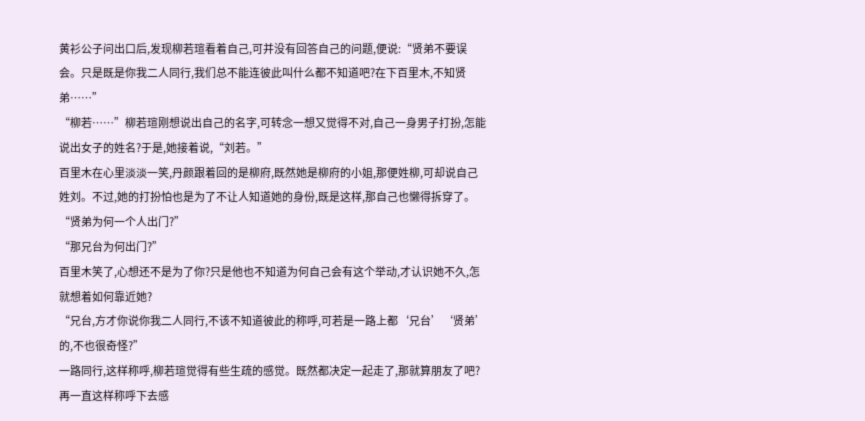黄衫公子问出口后,发现柳若瑄看着自己,可并没有回答自己的问题,便说:“贤弟不要误会。只是既是你我二人同行,我们总不能连彼此叫什么都不知道吧?在下百里木,不知贤弟……”
“柳若……”柳若瑄刚想说出自己的名字,可转念一想又觉得不对,自己一身男子打扮,怎能说出女子的姓名?于是,她接着说,“刘若。”
百里木在心里淡淡一笑,丹颜跟着回的是柳府,既然她是柳府的小姐,那便姓柳,可却说自己姓刘。不过,她的打扮怕也是为了不让人知道她的身份,既是这样,那自己也懒得拆穿了。
“贤弟为何一个人出门?”
“那兄台为何出门?”
百里木笑了,心想还不是为了你?只是他也不知道为何自己会有这个举动,才认识她不久,怎就想着如何靠近她?
“兄台,方才你说你我二人同行,不该不知道彼此的称呼,可若是一路上都‘兄台’‘贤弟’的,不也很奇怪?”
一路同行,这样称呼,柳若瑄觉得有些生疏的感觉。既然都决定一起走了,那就算朋友了吧?再一直这样称呼下去感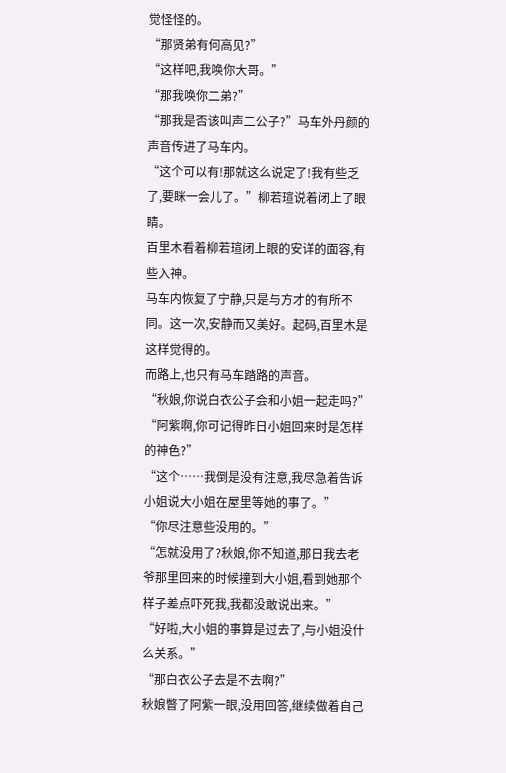觉怪怪的。
“那贤弟有何高见?”
“这样吧,我唤你大哥。”
“那我唤你二弟?”
“那我是否该叫声二公子?”马车外丹颜的声音传进了马车内。
“这个可以有!那就这么说定了!我有些乏了,要眯一会儿了。”柳若瑄说着闭上了眼睛。
百里木看着柳若瑄闭上眼的安详的面容,有些入神。
马车内恢复了宁静,只是与方才的有所不同。这一次,安静而又美好。起码,百里木是这样觉得的。
而路上,也只有马车踏路的声音。
“秋娘,你说白衣公子会和小姐一起走吗?”
“阿紫啊,你可记得昨日小姐回来时是怎样的神色?”
“这个……我倒是没有注意,我尽急着告诉小姐说大小姐在屋里等她的事了。”
“你尽注意些没用的。”
“怎就没用了?秋娘,你不知道,那日我去老爷那里回来的时候撞到大小姐,看到她那个样子差点吓死我,我都没敢说出来。”
“好啦,大小姐的事算是过去了,与小姐没什么关系。”
“那白衣公子去是不去啊?”
秋娘瞥了阿紫一眼,没用回答,继续做着自己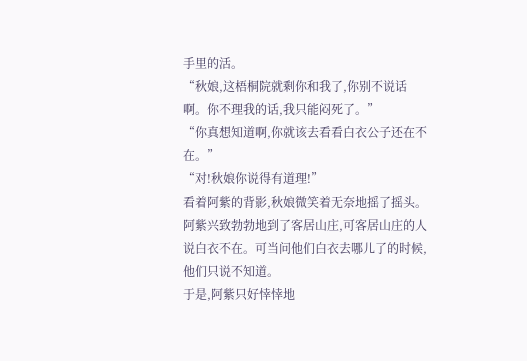手里的活。
“秋娘,这梧桐院就剩你和我了,你别不说话啊。你不理我的话,我只能闷死了。”
“你真想知道啊,你就该去看看白衣公子还在不在。”
“对!秋娘你说得有道理!”
看着阿紫的背影,秋娘微笑着无奈地摇了摇头。
阿紫兴致勃勃地到了客居山庄,可客居山庄的人说白衣不在。可当问他们白衣去哪儿了的时候,他们只说不知道。
于是,阿紫只好悻悻地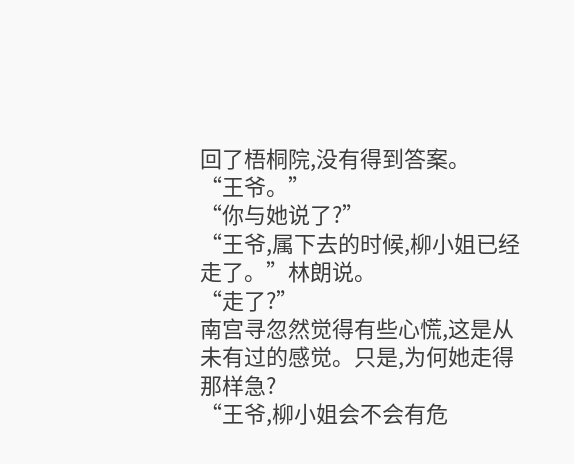回了梧桐院,没有得到答案。
“王爷。”
“你与她说了?”
“王爷,属下去的时候,柳小姐已经走了。”林朗说。
“走了?”
南宫寻忽然觉得有些心慌,这是从未有过的感觉。只是,为何她走得那样急?
“王爷,柳小姐会不会有危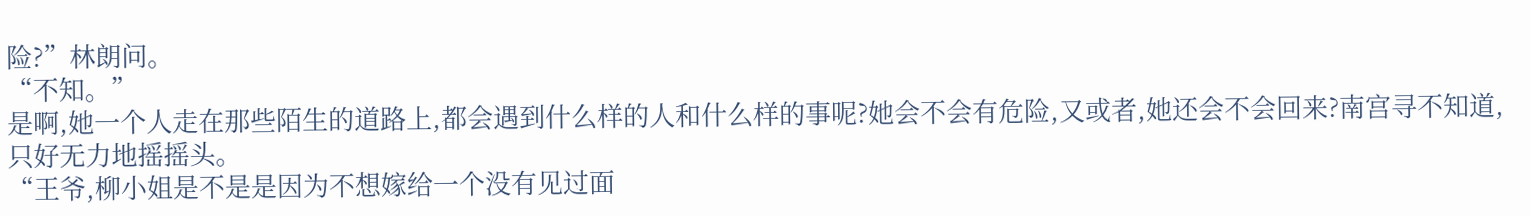险?”林朗问。
“不知。”
是啊,她一个人走在那些陌生的道路上,都会遇到什么样的人和什么样的事呢?她会不会有危险,又或者,她还会不会回来?南宫寻不知道,只好无力地摇摇头。
“王爷,柳小姐是不是是因为不想嫁给一个没有见过面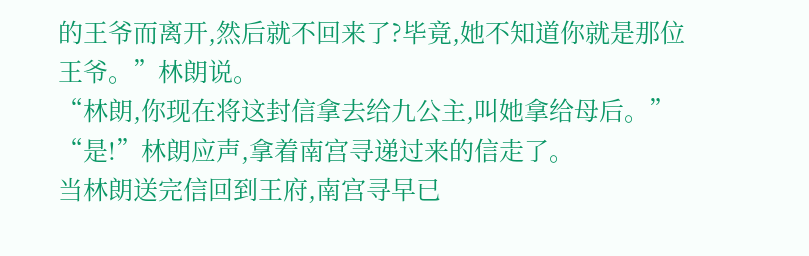的王爷而离开,然后就不回来了?毕竟,她不知道你就是那位王爷。”林朗说。
“林朗,你现在将这封信拿去给九公主,叫她拿给母后。”
“是!”林朗应声,拿着南宫寻递过来的信走了。
当林朗送完信回到王府,南宫寻早已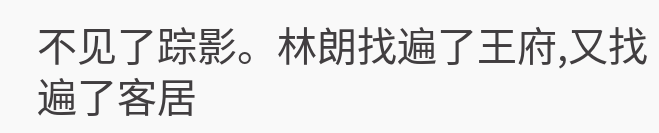不见了踪影。林朗找遍了王府,又找遍了客居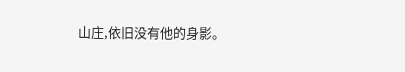山庄,依旧没有他的身影。